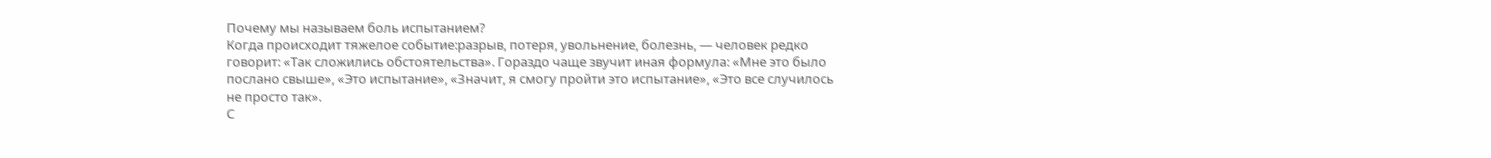Почему мы называем боль испытанием?
Когда происходит тяжелое событие:разрыв, потеря, увольнение, болезнь, — человек редко говорит: «Так сложились обстоятельства». Гораздо чаще звучит иная формула: «Мне это было послано свыше», «Это испытание», «Значит, я смогу пройти это испытание», «Это все случилось не просто так».
С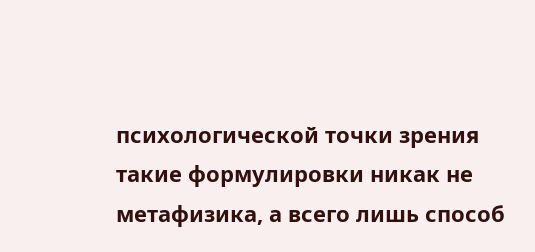психологической точки зрения такие формулировки никак не метафизика, а всего лишь способ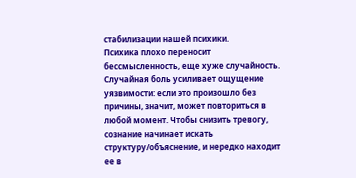стабилизации нашей психики.
Психика плохо переносит бессмысленность, еще хуже случайность. Случайная боль усиливает ощущение уязвимости: если это произошло без причины, значит, может повториться в любой момент. Чтобы снизить тревогу, сознание начинает искать структуру/объяснение, и нередко находит ее в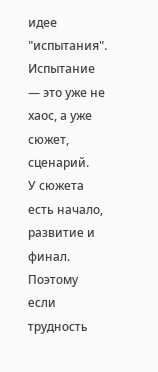идее "испытания".
Испытание — это уже не хаос, а уже сюжет, сценарий.
У сюжета есть начало, развитие и финал. Поэтому если трудность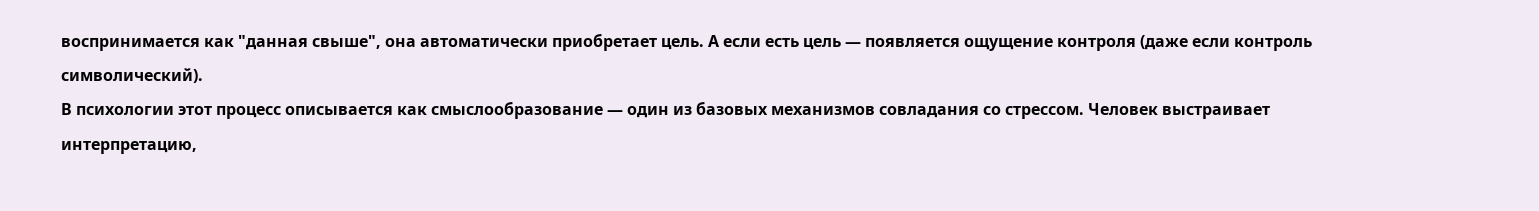воспринимается как "данная свыше", она автоматически приобретает цель. А если есть цель — появляется ощущение контроля (даже если контроль символический).
В психологии этот процесс описывается как смыслообразование — один из базовых механизмов совладания со стрессом. Человек выстраивает интерпретацию,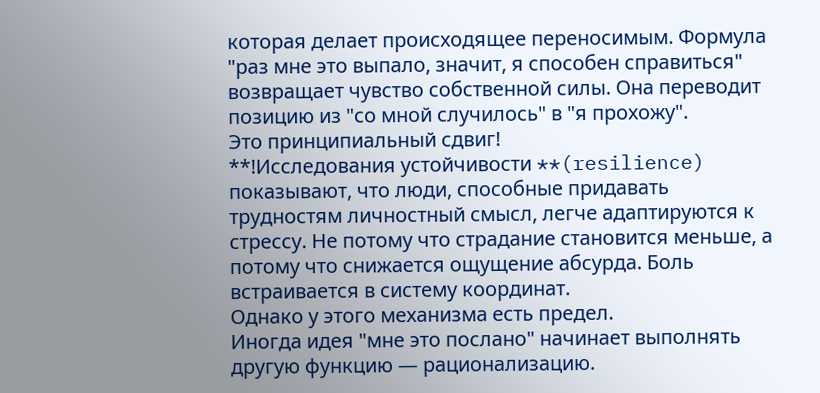которая делает происходящее переносимым. Формула "раз мне это выпало, значит, я способен справиться" возвращает чувство собственной силы. Она переводит позицию из "со мной случилось" в "я прохожу".
Это принципиальный сдвиг!
**!Исследования устойчивости **(resilience) показывают, что люди, способные придавать трудностям личностный смысл, легче адаптируются к стрессу. Не потому что страдание становится меньше, а потому что снижается ощущение абсурда. Боль встраивается в систему координат.
Однако у этого механизма есть предел.
Иногда идея "мне это послано" начинает выполнять другую функцию — рационализацию.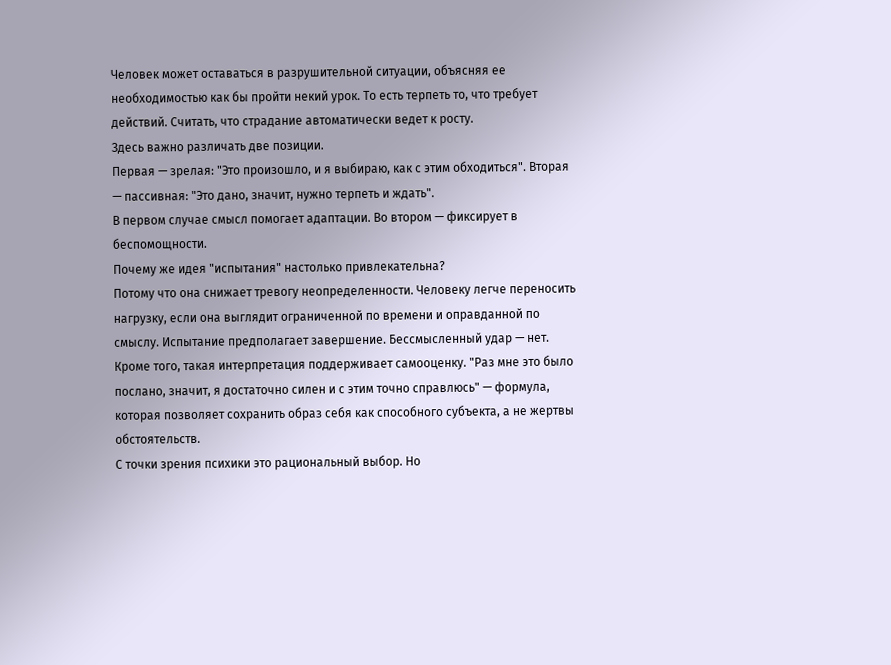Человек может оставаться в разрушительной ситуации, объясняя ее необходимостью как бы пройти некий урок. То есть терпеть то, что требует действий. Считать, что страдание автоматически ведет к росту.
Здесь важно различать две позиции.
Первая — зрелая: "Это произошло, и я выбираю, как с этим обходиться". Вторая — пассивная: "Это дано, значит, нужно терпеть и ждать".
В первом случае смысл помогает адаптации. Во втором — фиксирует в беспомощности.
Почему же идея "испытания" настолько привлекательна?
Потому что она снижает тревогу неопределенности. Человеку легче переносить нагрузку, если она выглядит ограниченной по времени и оправданной по смыслу. Испытание предполагает завершение. Бессмысленный удар — нет.
Кроме того, такая интерпретация поддерживает самооценку. "Раз мне это было послано, значит, я достаточно силен и с этим точно справлюсь" — формула, которая позволяет сохранить образ себя как способного субъекта, а не жертвы обстоятельств.
С точки зрения психики это рациональный выбор. Но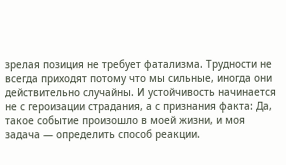зрелая позиция не требует фатализма. Трудности не всегда приходят потому что мы сильные, иногда они действительно случайны. И устойчивость начинается не с героизации страдания, а с признания факта: Да, такое событие произошло в моей жизни, и моя задача — определить способ реакции.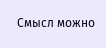Смысл можно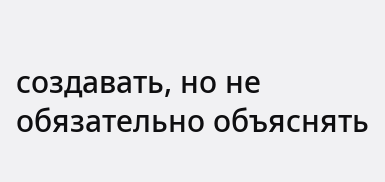создавать, но не обязательно объяснять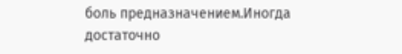боль предназначением.Иногда достаточно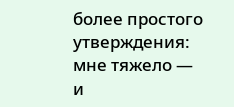более простого утверждения: мне тяжело — и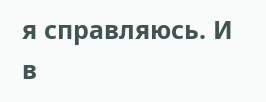я справляюсь. И в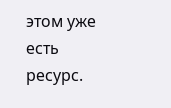этом уже есть ресурс.